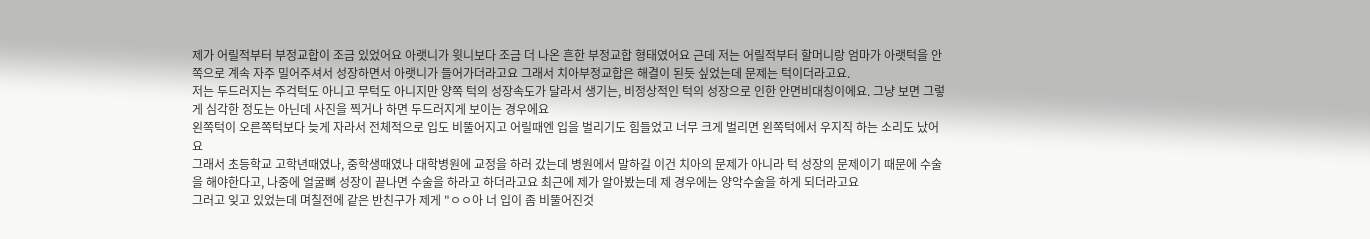제가 어릴적부터 부정교합이 조금 있었어요 아랫니가 윗니보다 조금 더 나온 흔한 부정교합 형태였어요 근데 저는 어릴적부터 할머니랑 엄마가 아랫턱을 안쪽으로 계속 자주 밀어주셔서 성장하면서 아랫니가 들어가더라고요 그래서 치아부정교합은 해결이 된듯 싶었는데 문제는 턱이더라고요.
저는 두드러지는 주걱턱도 아니고 무턱도 아니지만 양쪽 턱의 성장속도가 달라서 생기는, 비정상적인 턱의 성장으로 인한 안면비대칭이에요. 그냥 보면 그렇게 심각한 정도는 아닌데 사진을 찍거나 하면 두드러지게 보이는 경우에요
왼쪽턱이 오른쪽턱보다 늦게 자라서 전체적으로 입도 비뚤어지고 어릴때엔 입을 벌리기도 힘들었고 너무 크게 벌리면 왼쪽턱에서 우지직 하는 소리도 났어요
그래서 초등학교 고학년때였나, 중학생때였나 대학병원에 교정을 하러 갔는데 병원에서 말하길 이건 치아의 문제가 아니라 턱 성장의 문제이기 때문에 수술을 해야한다고, 나중에 얼굴뼈 성장이 끝나면 수술을 하라고 하더라고요 최근에 제가 알아봤는데 제 경우에는 양악수술을 하게 되더라고요
그러고 잊고 있었는데 며칠전에 같은 반친구가 제게 "ㅇㅇ아 너 입이 좀 비뚤어진것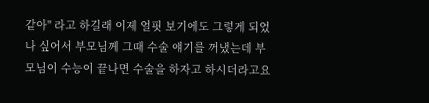같아" 라고 하길래 이제 얼핏 보기에도 그렇게 되었나 싶어서 부모님께 그때 수술 얘기를 꺼냈는데 부모님이 수능이 끝나면 수술을 하자고 하시더라고요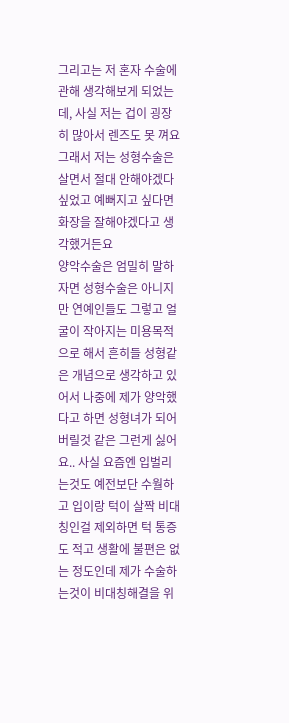그리고는 저 혼자 수술에 관해 생각해보게 되었는데, 사실 저는 겁이 굉장히 많아서 렌즈도 못 껴요 그래서 저는 성형수술은 살면서 절대 안해야겠다 싶었고 예뻐지고 싶다면 화장을 잘해야겠다고 생각했거든요
양악수술은 엄밀히 말하자면 성형수술은 아니지만 연예인들도 그렇고 얼굴이 작아지는 미용목적으로 해서 흔히들 성형같은 개념으로 생각하고 있어서 나중에 제가 양악했다고 하면 성형녀가 되어버릴것 같은 그런게 싫어요.. 사실 요즘엔 입벌리는것도 예전보단 수월하고 입이랑 턱이 살짝 비대칭인걸 제외하면 턱 통증도 적고 생활에 불편은 없는 정도인데 제가 수술하는것이 비대칭해결을 위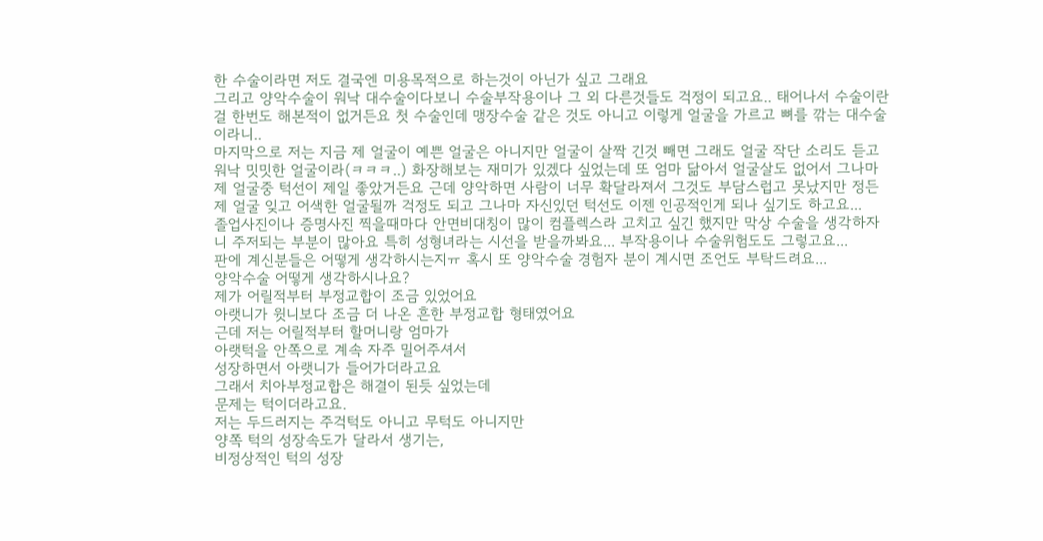한 수술이라면 저도 결국엔 미용목적으로 하는것이 아닌가 싶고 그래요
그리고 양악수술이 워낙 대수술이다보니 수술부작용이나 그 외 다른것들도 걱정이 되고요.. 태어나서 수술이란걸 한번도 해본적이 없거든요 첫 수술인데 맹장수술 같은 것도 아니고 이렇게 얼굴을 가르고 뼈를 깎는 대수술이라니..
마지막으로 저는 지금 제 얼굴이 예쁜 얼굴은 아니지만 얼굴이 살짝 긴것 빼면 그래도 얼굴 작단 소리도 듣고 워낙 밋밋한 얼굴이라(ㅋㅋㅋ..) 화장해보는 재미가 있겠다 싶었는데 또 엄마 닮아서 얼굴살도 없어서 그나마 제 얼굴중 턱선이 제일 좋았거든요 근데 양악하면 사람이 너무 확달라져서 그것도 부담스럽고 못났지만 정든 제 얼굴 잊고 어색한 얼굴될까 걱정도 되고 그나마 자신있던 턱선도 이젠 인공적인게 되나 싶기도 하고요...
졸업사진이나 증명사진 찍을때마다 안면비대칭이 많이 컴플렉스라 고치고 싶긴 했지만 막상 수술을 생각하자니 주저되는 부분이 많아요 특히 성형녀라는 시선을 받을까봐요... 부작용이나 수술위험도도 그렇고요...
판에 계신분들은 어떻게 생각하시는지ㅠ 혹시 또 양악수술 경험자 분이 계시면 조언도 부탁드려요...
양악수술 어떻게 생각하시나요?
제가 어릴적부터 부정교합이 조금 있었어요
아랫니가 윗니보다 조금 더 나온 흔한 부정교합 형태였어요
근데 저는 어릴적부터 할머니랑 엄마가
아랫턱을 안쪽으로 계속 자주 밀어주셔서
성장하면서 아랫니가 들어가더라고요
그래서 치아부정교합은 해결이 된듯 싶었는데
문제는 턱이더라고요.
저는 두드러지는 주걱턱도 아니고 무턱도 아니지만
양쪽 턱의 성장속도가 달라서 생기는,
비정상적인 턱의 성장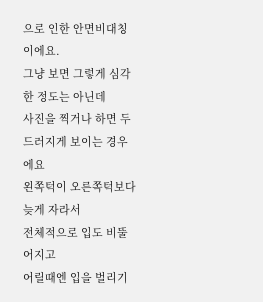으로 인한 안면비대칭이에요.
그냥 보면 그렇게 심각한 정도는 아닌데
사진을 찍거나 하면 두드러지게 보이는 경우에요
왼쪽턱이 오른쪽턱보다 늦게 자라서
전체적으로 입도 비뚤어지고
어릴때엔 입을 벌리기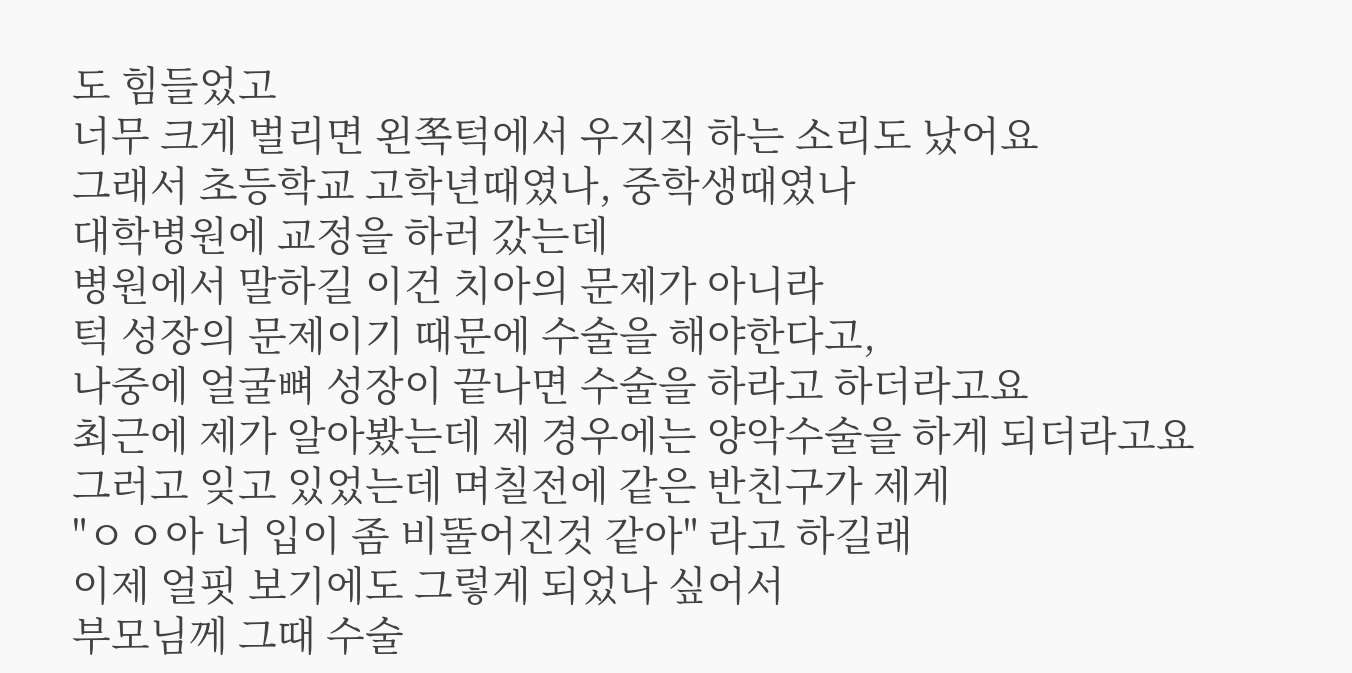도 힘들었고
너무 크게 벌리면 왼쪽턱에서 우지직 하는 소리도 났어요
그래서 초등학교 고학년때였나, 중학생때였나
대학병원에 교정을 하러 갔는데
병원에서 말하길 이건 치아의 문제가 아니라
턱 성장의 문제이기 때문에 수술을 해야한다고,
나중에 얼굴뼈 성장이 끝나면 수술을 하라고 하더라고요
최근에 제가 알아봤는데 제 경우에는 양악수술을 하게 되더라고요
그러고 잊고 있었는데 며칠전에 같은 반친구가 제게
"ㅇㅇ아 너 입이 좀 비뚤어진것 같아" 라고 하길래
이제 얼핏 보기에도 그렇게 되었나 싶어서
부모님께 그때 수술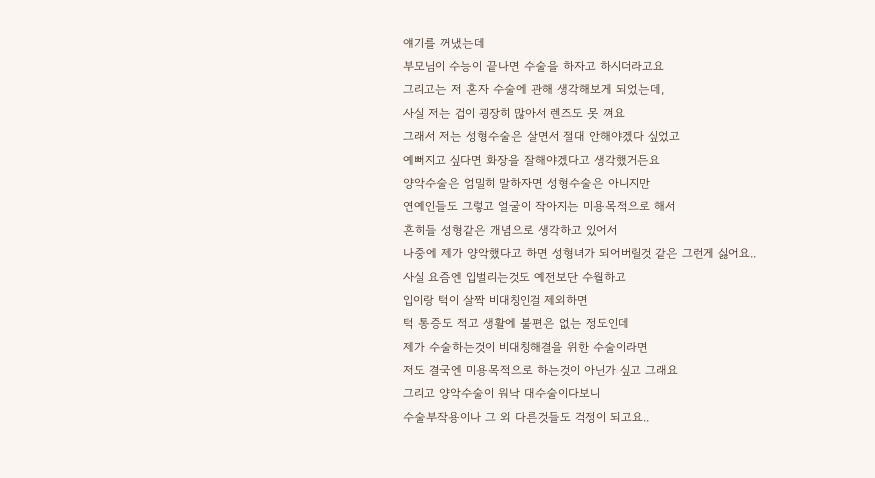얘기를 꺼냈는데
부모님이 수능이 끝나면 수술을 하자고 하시더라고요
그리고는 저 혼자 수술에 관해 생각해보게 되었는데,
사실 저는 겁이 굉장히 많아서 렌즈도 못 껴요
그래서 저는 성형수술은 살면서 절대 안해야겠다 싶었고
예뻐지고 싶다면 화장을 잘해야겠다고 생각했거든요
양악수술은 엄밀히 말하자면 성형수술은 아니지만
연예인들도 그렇고 얼굴이 작아지는 미용목적으로 해서
흔히들 성형같은 개념으로 생각하고 있어서
나중에 제가 양악했다고 하면 성형녀가 되어버릴것 같은 그런게 싫어요..
사실 요즘엔 입벌리는것도 예전보단 수월하고
입이랑 턱이 살짝 비대칭인걸 제외하면
턱 통증도 적고 생활에 불편은 없는 정도인데
제가 수술하는것이 비대칭해결을 위한 수술이라면
저도 결국엔 미용목적으로 하는것이 아닌가 싶고 그래요
그리고 양악수술이 워낙 대수술이다보니
수술부작용이나 그 외 다른것들도 걱정이 되고요..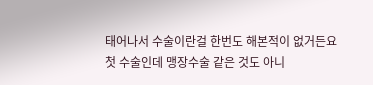태어나서 수술이란걸 한번도 해본적이 없거든요
첫 수술인데 맹장수술 같은 것도 아니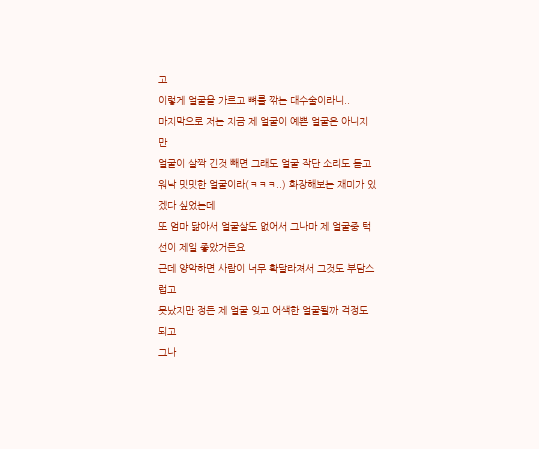고
이렇게 얼굴을 가르고 뼈를 깎는 대수술이라니..
마지막으로 저는 지금 제 얼굴이 예쁜 얼굴은 아니지만
얼굴이 살짝 긴것 빼면 그래도 얼굴 작단 소리도 듣고
워낙 밋밋한 얼굴이라(ㅋㅋㅋ..) 화장해보는 재미가 있겠다 싶었는데
또 엄마 닮아서 얼굴살도 없어서 그나마 제 얼굴중 턱선이 제일 좋았거든요
근데 양악하면 사람이 너무 확달라져서 그것도 부담스럽고
못났지만 정든 제 얼굴 잊고 어색한 얼굴될까 걱정도 되고
그나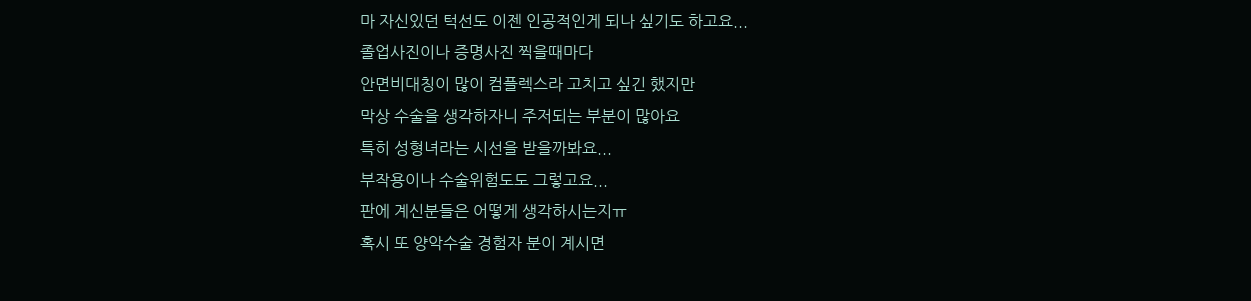마 자신있던 턱선도 이젠 인공적인게 되나 싶기도 하고요...
졸업사진이나 증명사진 찍을때마다
안면비대칭이 많이 컴플렉스라 고치고 싶긴 했지만
막상 수술을 생각하자니 주저되는 부분이 많아요
특히 성형녀라는 시선을 받을까봐요...
부작용이나 수술위험도도 그렇고요...
판에 계신분들은 어떻게 생각하시는지ㅠ
혹시 또 양악수술 경험자 분이 계시면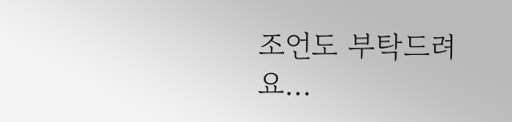조언도 부탁드려요...